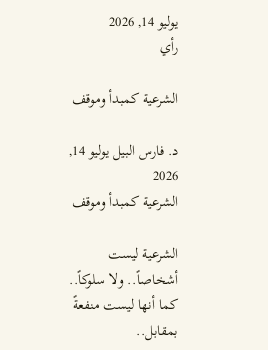يوليو 14, 2026
رأي

الشرعية كمبدأ وموقف

د. فارس البيل يوليو 14, 2026
الشرعية كمبدأ وموقف

الشرعية ليست أشخاصاً.. ولا سلوكاً.. كما أنها ليست منفعةً بمقابل..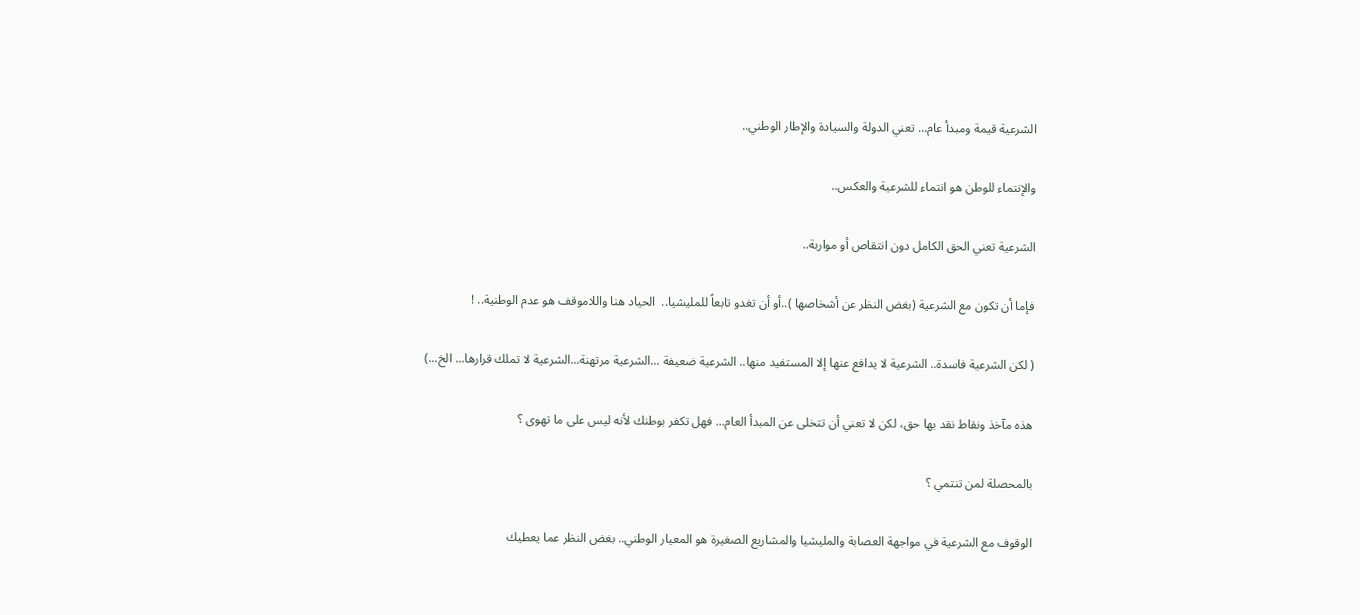الشرعية قيمة ومبدأ عام... تعني الدولة والسيادة والإطار الوطني..

والإنتماء للوطن هو انتماء للشرعية والعكس..

الشرعية تعني الحق الكامل دون انتقاص أو مواربة..

فإما أن تكون مع الشرعية (بغض النظر عن أشخاصها )..أو أن تغدو تابعاً للمليشيا..  الحياد هنا واللاموقف هو عدم الوطنية.. !

( لكن الشرعية فاسدة.. الشرعية لا يدافع عنها إلا المستفيد منها.. الشرعية ضعيفة ...الشرعية مرتهنة...الشرعية لا تملك قرارها... الخ...)

هذه مآخذ ونقاط نقد بها حق، لكن لا تعني أن تتخلى عن المبدأ العام... فهل تكفر بوطنك لأنه ليس على ما تهوى ؟

بالمحصلة لمن تنتمي ؟

الوقوف مع الشرعية في مواجهة العصابة والمليشيا والمشاريع الصغيرة هو المعيار الوطني.. بغض النظر عما يعطيك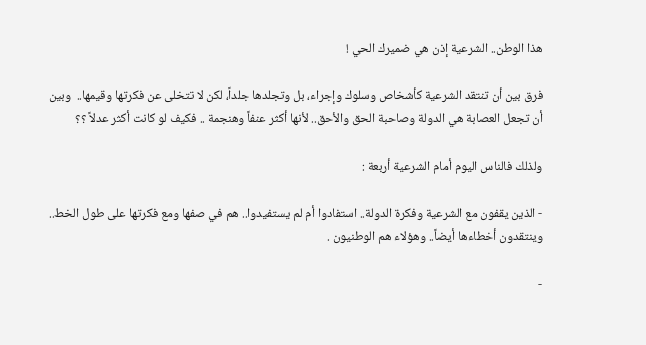هذا الوطن.. الشرعية إذن هي ضميرك الحي !

فرق بين أن تنتقد الشرعية كأشخاص وسلوك وإجراء، بل وتجلدها جلداً، لكن لا تتخلى عن فكرتها وقيمها..  وبين أن تجعل العصابة هي الدولة وصاحبة الحق والأحق.. لأنها أكثر عنفاً وهنجمة .. فكيف لو كانت أكثر عدلاً ؟؟

ولذلك فالناس اليوم أمام الشرعية أربعة :

- الذين يقفون مع الشرعية وفكرة الدولة.. استفادوا أم لم يستفيدوا.. هم في صفها ومع فكرتها على طول الخط.. وينتقدون أخطاءها أيضاً.. وهؤلاء هم الوطنيون .

-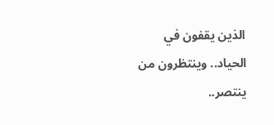الذين يقفون في الحياد.. وينتظرون من ينتصر..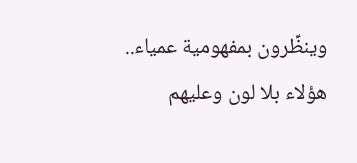وينظِّرون بمفهومية عمياء.. هؤلاء بلا لون وعليهم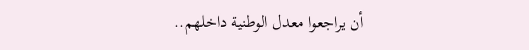أن يراجعوا معدل الوطنية داخلهم..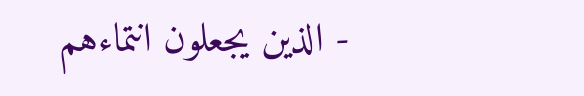- الذين يجعلون انتماءهم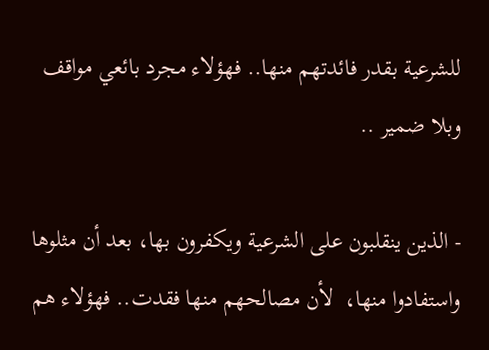للشرعية بقدر فائدتهم منها.. فهؤلاء مجرد بائعي مواقف وبلا ضمير ..

- الذين ينقلبون على الشرعية ويكفرون بها، بعد أن مثلوها واستفادوا منها،  لأن مصالحهم منها فقدت.. فهؤلاء هم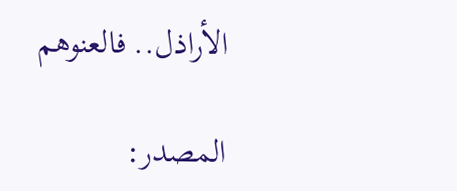الأراذل.. فالعنوهم

المصدر: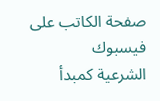صفحة الكاتب على فيسبوك
الشرعية كمبدأ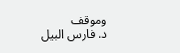وموقف
د. فارس البيل